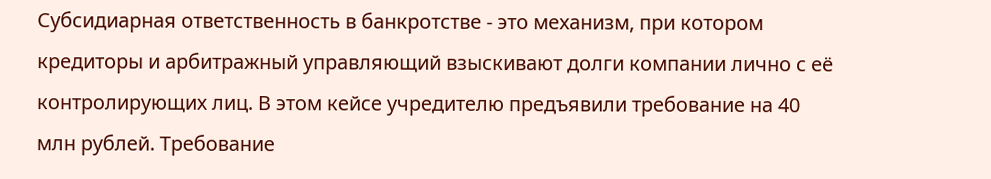Субсидиарная ответственность в банкротстве - это механизм, при котором кредиторы и арбитражный управляющий взыскивают долги компании лично с её контролирующих лиц. В этом кейсе учредителю предъявили требование на 40 млн рублей. Требование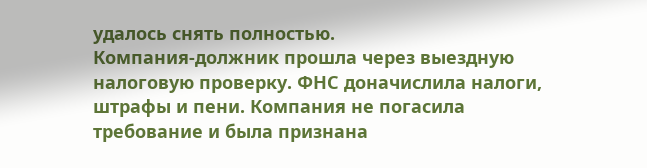удалось снять полностью.
Компания-должник прошла через выездную налоговую проверку. ФНС доначислила налоги, штрафы и пени. Компания не погасила требование и была признана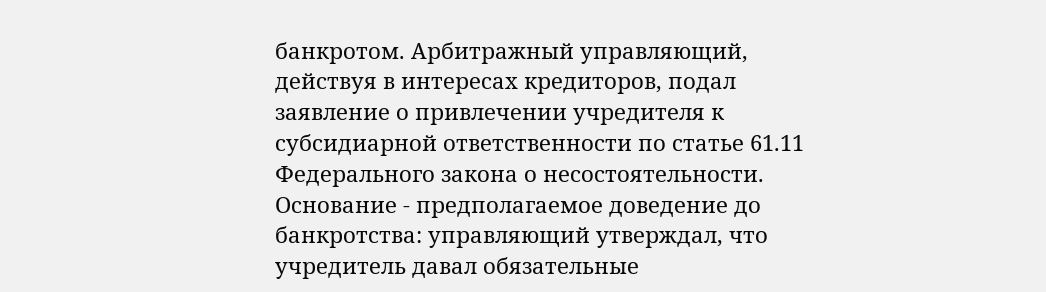банкротом. Арбитражный управляющий, действуя в интересах кредиторов, подал заявление о привлечении учредителя к субсидиарной ответственности по статье 61.11 Федерального закона о несостоятельности.
Основание - предполагаемое доведение до банкротства: управляющий утверждал, что учредитель давал обязательные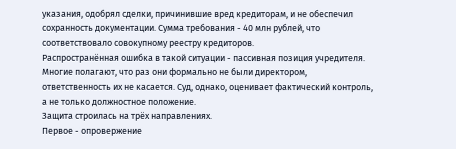указания, одобрял сделки, причинившие вред кредиторам, и не обеспечил сохранность документации. Сумма требования - 40 млн рублей, что соответствовало совокупному реестру кредиторов.
Распространённая ошибка в такой ситуации - пассивная позиция учредителя. Многие полагают, что раз они формально не были директором, ответственность их не касается. Суд, однако, оценивает фактический контроль, а не только должностное положение.
Защита строилась на трёх направлениях.
Первое - опровержение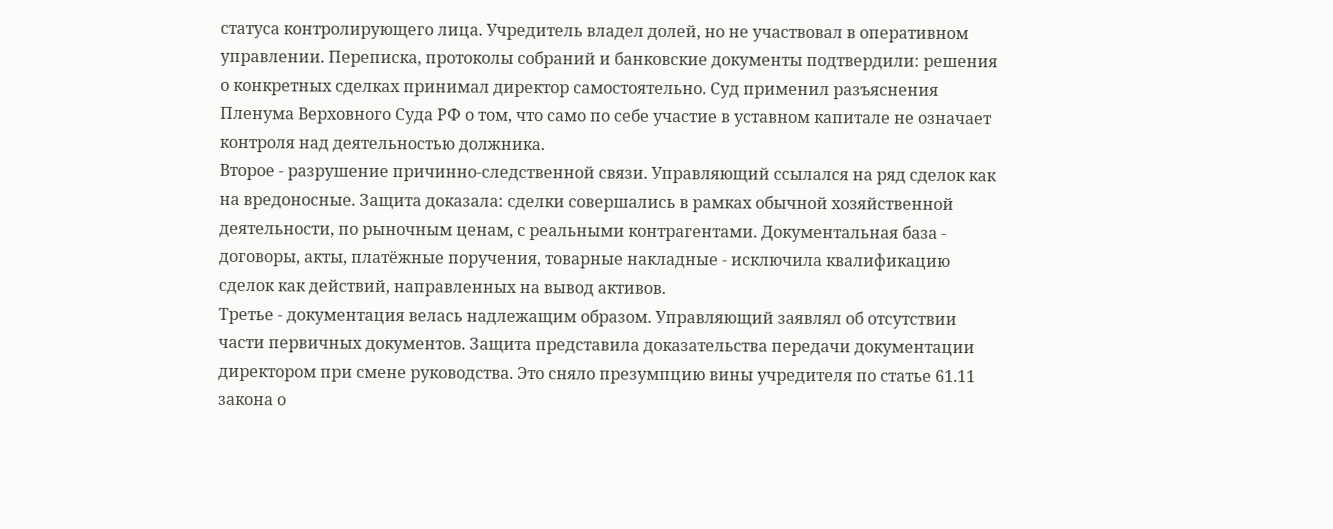статуса контролирующего лица. Учредитель владел долей, но не участвовал в оперативном управлении. Переписка, протоколы собраний и банковские документы подтвердили: решения о конкретных сделках принимал директор самостоятельно. Суд применил разъяснения Пленума Верховного Суда РФ о том, что само по себе участие в уставном капитале не означает контроля над деятельностью должника.
Второе - разрушение причинно-следственной связи. Управляющий ссылался на ряд сделок как на вредоносные. Защита доказала: сделки совершались в рамках обычной хозяйственной деятельности, по рыночным ценам, с реальными контрагентами. Документальная база - договоры, акты, платёжные поручения, товарные накладные - исключила квалификацию сделок как действий, направленных на вывод активов.
Третье - документация велась надлежащим образом. Управляющий заявлял об отсутствии части первичных документов. Защита представила доказательства передачи документации директором при смене руководства. Это сняло презумпцию вины учредителя по статье 61.11 закона о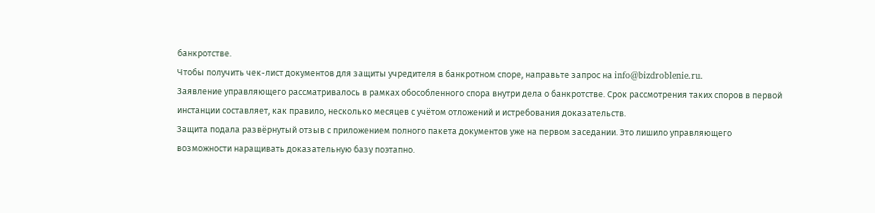банкротстве.
Чтобы получить чек-лист документов для защиты учредителя в банкротном споре, направьте запрос на info@bizdroblenie.ru.
Заявление управляющего рассматривалось в рамках обособленного спора внутри дела о банкротстве. Срок рассмотрения таких споров в первой инстанции составляет, как правило, несколько месяцев с учётом отложений и истребования доказательств.
Защита подала развёрнутый отзыв с приложением полного пакета документов уже на первом заседании. Это лишило управляющего возможности наращивать доказательную базу поэтапно.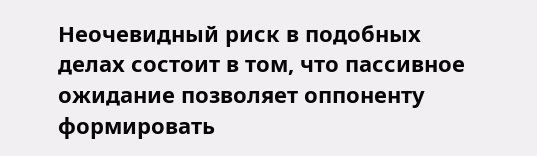Неочевидный риск в подобных делах состоит в том, что пассивное ожидание позволяет оппоненту формировать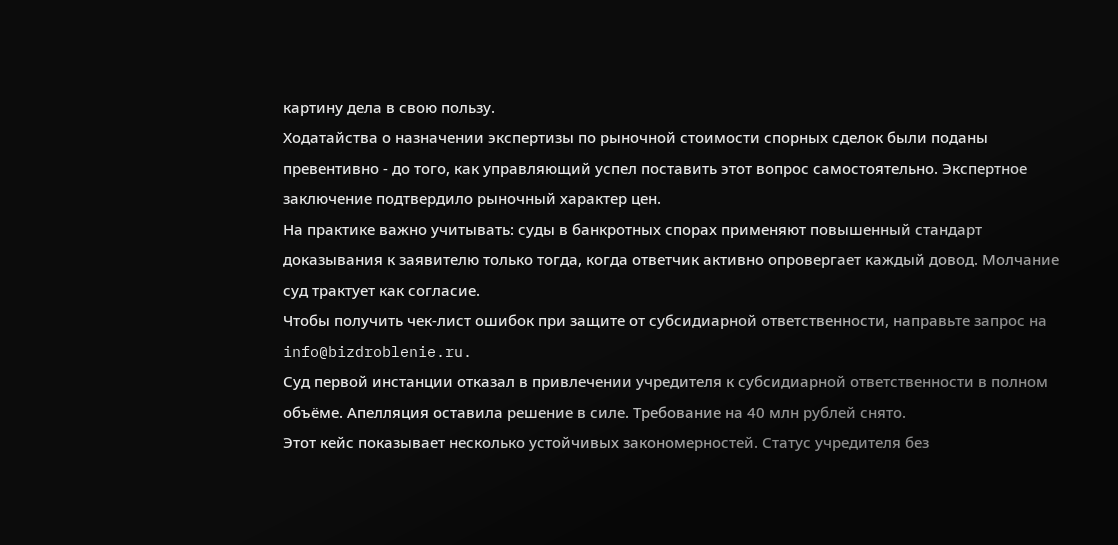картину дела в свою пользу.
Ходатайства о назначении экспертизы по рыночной стоимости спорных сделок были поданы превентивно - до того, как управляющий успел поставить этот вопрос самостоятельно. Экспертное заключение подтвердило рыночный характер цен.
На практике важно учитывать: суды в банкротных спорах применяют повышенный стандарт доказывания к заявителю только тогда, когда ответчик активно опровергает каждый довод. Молчание суд трактует как согласие.
Чтобы получить чек-лист ошибок при защите от субсидиарной ответственности, направьте запрос на info@bizdroblenie.ru.
Суд первой инстанции отказал в привлечении учредителя к субсидиарной ответственности в полном объёме. Апелляция оставила решение в силе. Требование на 40 млн рублей снято.
Этот кейс показывает несколько устойчивых закономерностей. Статус учредителя без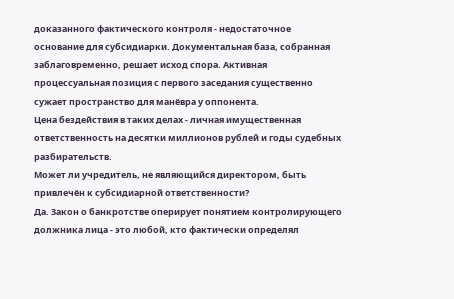доказанного фактического контроля - недостаточное основание для субсидиарки. Документальная база, собранная заблаговременно, решает исход спора. Активная процессуальная позиция с первого заседания существенно сужает пространство для манёвра у оппонента.
Цена бездействия в таких делах - личная имущественная ответственность на десятки миллионов рублей и годы судебных разбирательств.
Может ли учредитель, не являющийся директором, быть привлечён к субсидиарной ответственности?
Да. Закон о банкротстве оперирует понятием контролирующего должника лица - это любой, кто фактически определял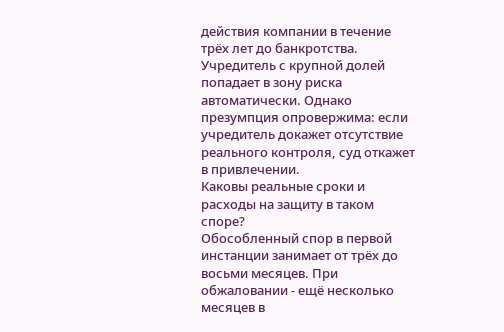действия компании в течение трёх лет до банкротства. Учредитель с крупной долей попадает в зону риска автоматически. Однако презумпция опровержима: если учредитель докажет отсутствие реального контроля, суд откажет в привлечении.
Каковы реальные сроки и расходы на защиту в таком споре?
Обособленный спор в первой инстанции занимает от трёх до восьми месяцев. При обжаловании - ещё несколько месяцев в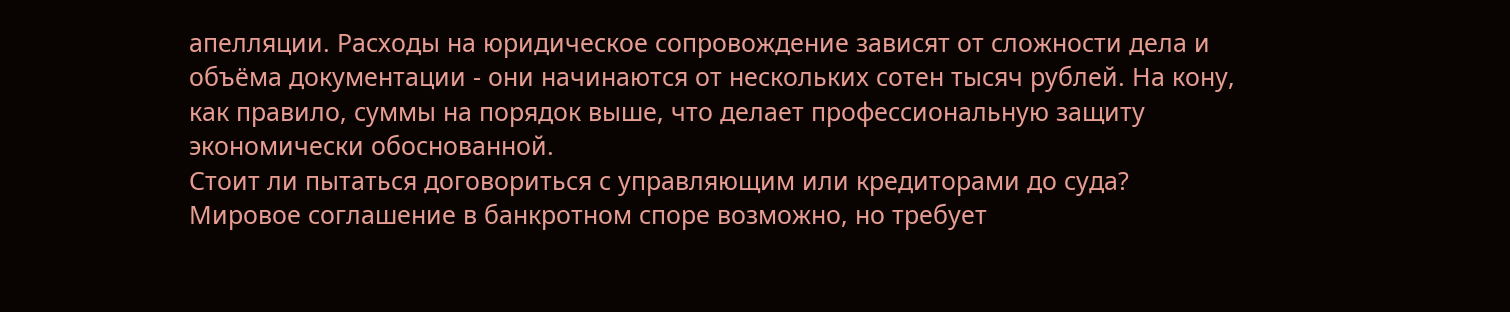апелляции. Расходы на юридическое сопровождение зависят от сложности дела и объёма документации - они начинаются от нескольких сотен тысяч рублей. На кону, как правило, суммы на порядок выше, что делает профессиональную защиту экономически обоснованной.
Стоит ли пытаться договориться с управляющим или кредиторами до суда?
Мировое соглашение в банкротном споре возможно, но требует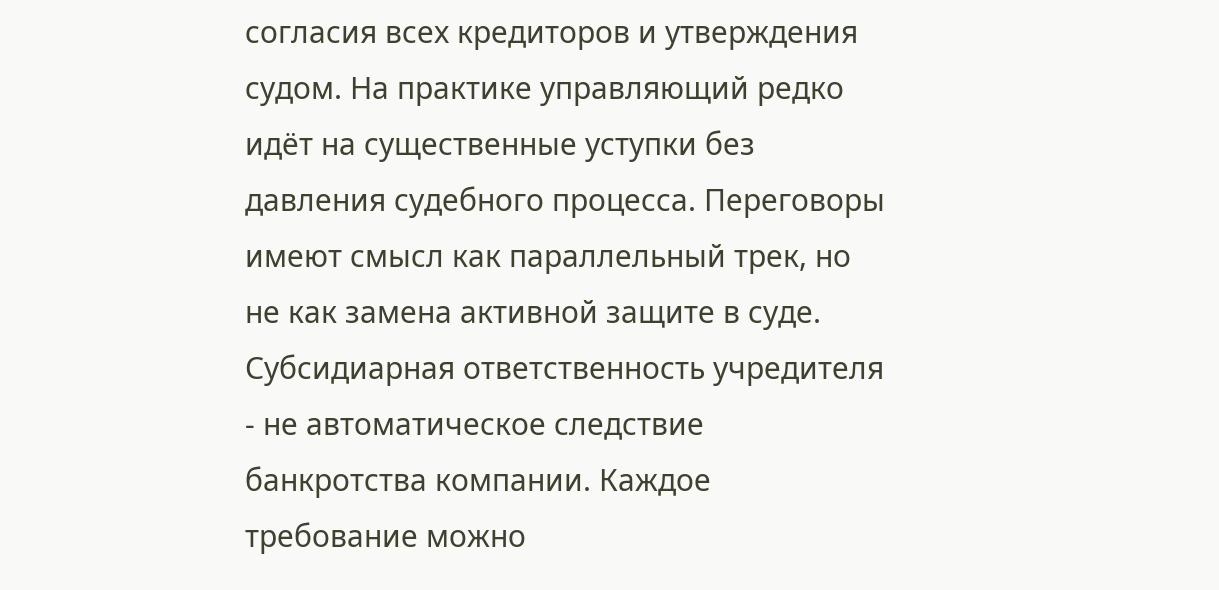согласия всех кредиторов и утверждения судом. На практике управляющий редко идёт на существенные уступки без давления судебного процесса. Переговоры имеют смысл как параллельный трек, но не как замена активной защите в суде.
Субсидиарная ответственность учредителя - не автоматическое следствие банкротства компании. Каждое требование можно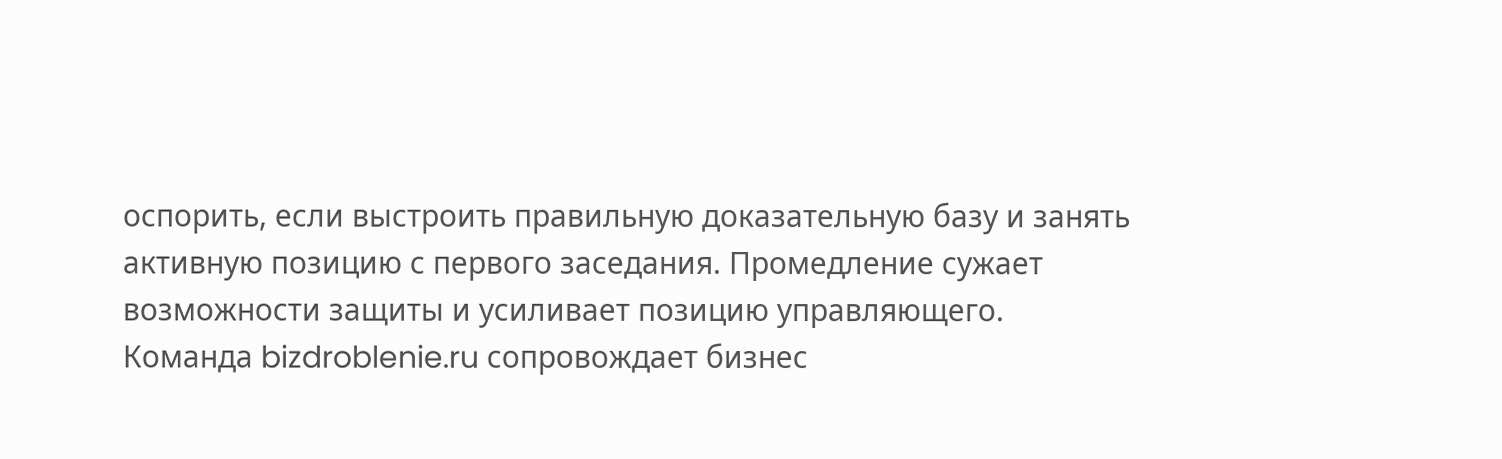оспорить, если выстроить правильную доказательную базу и занять активную позицию с первого заседания. Промедление сужает возможности защиты и усиливает позицию управляющего.
Команда bizdroblenie.ru сопровождает бизнес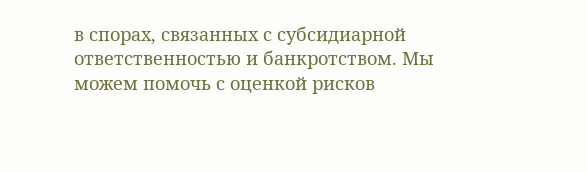в спорах, связанных с субсидиарной ответственностью и банкротством. Мы можем помочь с оценкой рисков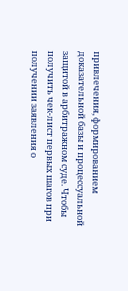привлечения, формированием доказательной базы и процессуальной защитой в арбитражном суде. Чтобы получить чек-лист первых шагов при получении заявления о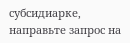субсидиарке, направьте запрос на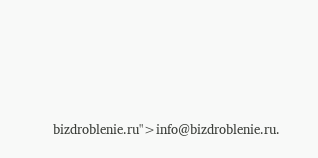bizdroblenie.ru">info@bizdroblenie.ru.